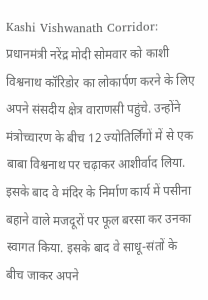Kashi Vishwanath Corridor: प्रधानमंत्री नरेंद्र मोदी सोमवार को काशी विश्वनाथ कॉरिडोर का लोकार्पण करने के लिए अपने संसदीय क्षेत्र वाराणसी पहुंचे. उन्होंने मंत्रोच्चारण के बीच 12 ज्योतिर्लिंगों में से एक बाबा विश्वनाथ पर चढ़ाकर आशीर्वाद लिया. इसके बाद वे मंदिर के निर्माण कार्य में पसीना बहाने वाले मजदूरों पर फूल बरसा कर उनका स्वागत किया. इसके बाद वे साधू-संतों के बीच जाकर अपने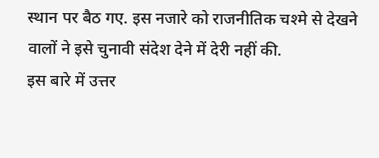स्थान पर बैठ गए. इस नजारे को राजनीतिक चश्मे से देखने वालों ने इसे चुनावी संदेश देने में देरी नहीं की.
इस बारे में उत्तर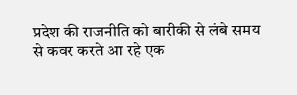प्रदेश की राजनीति को बारीकी से लंबे समय से कवर करते आ रहे एक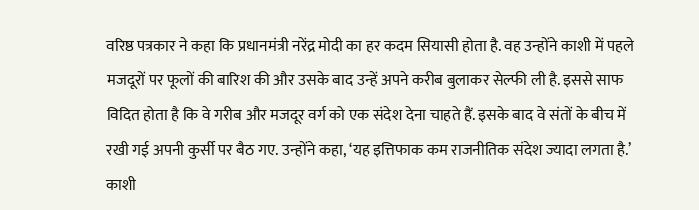वरिष्ठ पत्रकार ने कहा कि प्रधानमंत्री नरेंद्र मोदी का हर कदम सियासी होता है. वह उन्होंने काशी में पहले मजदूरों पर फूलों की बारिश की और उसके बाद उन्हें अपने करीब बुलाकर सेल्फी ली है. इससे साफ विदित होता है कि वे गरीब और मजदूर वर्ग को एक संदेश देना चाहते हैं. इसके बाद वे संतों के बीच में रखी गई अपनी कुर्सी पर बैठ गए. उन्होंने कहा, ‘यह इत्तिफाक कम राजनीतिक संदेश ज्यादा लगता है.’
काशी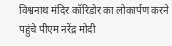विश्वनाथ मंदिर कॉरिडोर का लोकार्पण करने पहुंचे पीएम नरेंद्र मोदी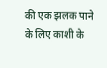की एक झलक पाने के लिए काशी के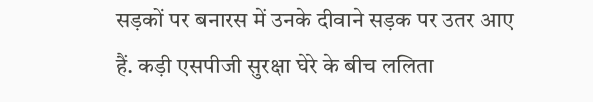सड़कों पर बनारस में उनके दीवाने सड़क पर उतर आए हैं. कड़ी एसपीजी सुरक्षा घेरे के बीच ललिता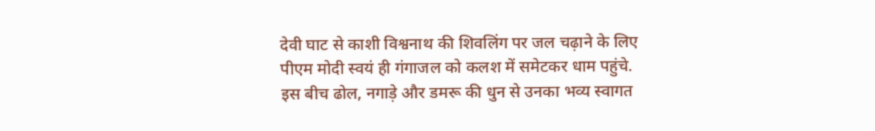देवी घाट से काशी विश्वनाथ की शिवलिंग पर जल चढ़ाने के लिए पीएम मोदी स्वयं ही गंगाजल को कलश में समेटकर धाम पहुंचे. इस बीच ढोल, नगाड़े और डमरू की धुन से उनका भव्य स्वागत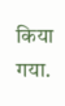किया गया.